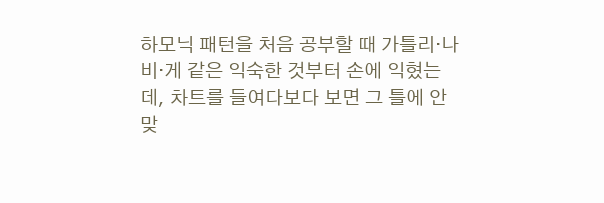하모닉 패턴을 처음 공부할 때 가틀리·나비·게 같은 익숙한 것부터 손에 익혔는데, 차트를 들여다보다 보면 그 틀에 안 맞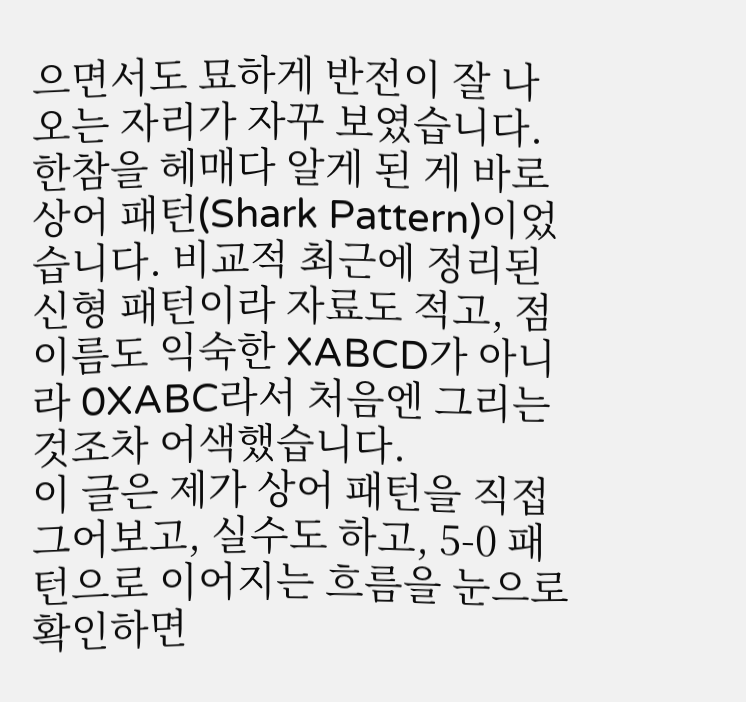으면서도 묘하게 반전이 잘 나오는 자리가 자꾸 보였습니다. 한참을 헤매다 알게 된 게 바로 상어 패턴(Shark Pattern)이었습니다. 비교적 최근에 정리된 신형 패턴이라 자료도 적고, 점 이름도 익숙한 XABCD가 아니라 0XABC라서 처음엔 그리는 것조차 어색했습니다.
이 글은 제가 상어 패턴을 직접 그어보고, 실수도 하고, 5-0 패턴으로 이어지는 흐름을 눈으로 확인하면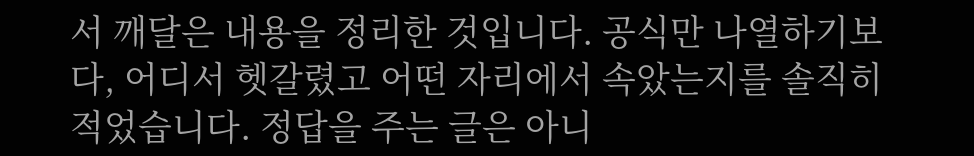서 깨달은 내용을 정리한 것입니다. 공식만 나열하기보다, 어디서 헷갈렸고 어떤 자리에서 속았는지를 솔직히 적었습니다. 정답을 주는 글은 아니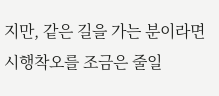지만, 같은 길을 가는 분이라면 시행착오를 조금은 줄일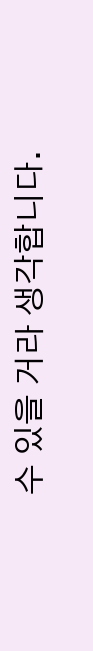수 있을 거라 생각합니다.